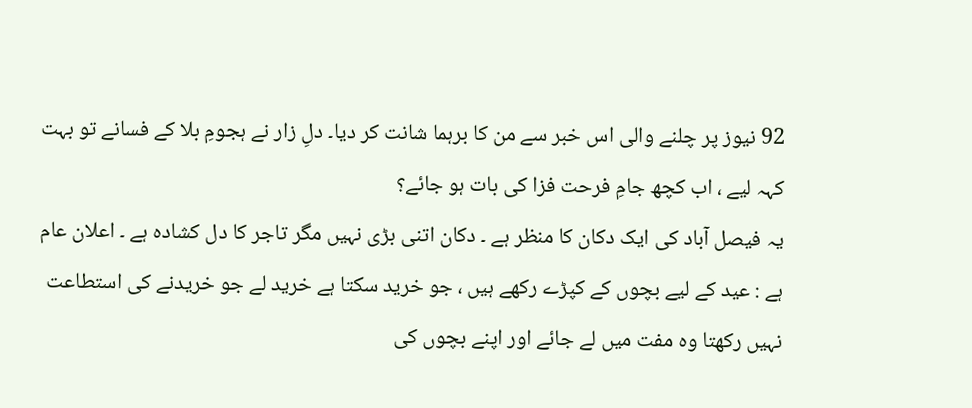92 نیوز پر چلنے والی اس خبر سے من کا برہما شانت کر دیا۔ دلِ زار نے ہجومِ بلا کے فسانے تو بہت کہہ لیے ، اب کچھ جامِ فرحت فزا کی بات ہو جائے؟
یہ فیصل آباد کی ایک دکان کا منظر ہے ۔ دکان اتنی بڑی نہیں مگر تاجر کا دل کشادہ ہے ۔ اعلان عام ہے : عید کے لیے بچوں کے کپڑے رکھے ہیں ، جو خرید سکتا ہے خرید لے جو خریدنے کی استطاعت نہیں رکھتا وہ مفت میں لے جائے اور اپنے بچوں کی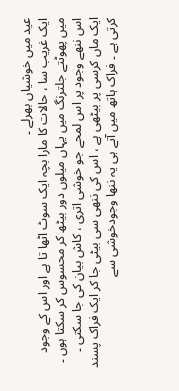عید میں خوشیاں بھرلے ۔
ایک غریب سا ، حالات کا مارا بچہ ایک سوٹ اٹھا تا ہے اور اس کے وجود میں پھوٹتے جلترنگ میں یہاں میلوں دور بیٹھ کر محسوس کر سکتا ہوں ۔ اس ننھے وجود پر اس لمحے جو خوشی اتری ، کاش بیان کی جا سکتی ۔ ایک ماں کرسی پر بیٹھی ہے ، اس کی ننھی سی بیٹی جا کر ایک فراک پسند کرتی ہے ۔ فراک ہاتھ میں آتے ہی یہ ننھا وجودخوشی سے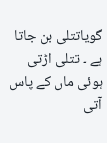گویاتتلی بن جاتا ہے ۔ تتلی اڑتی ہوئی ماں کے پاس آتی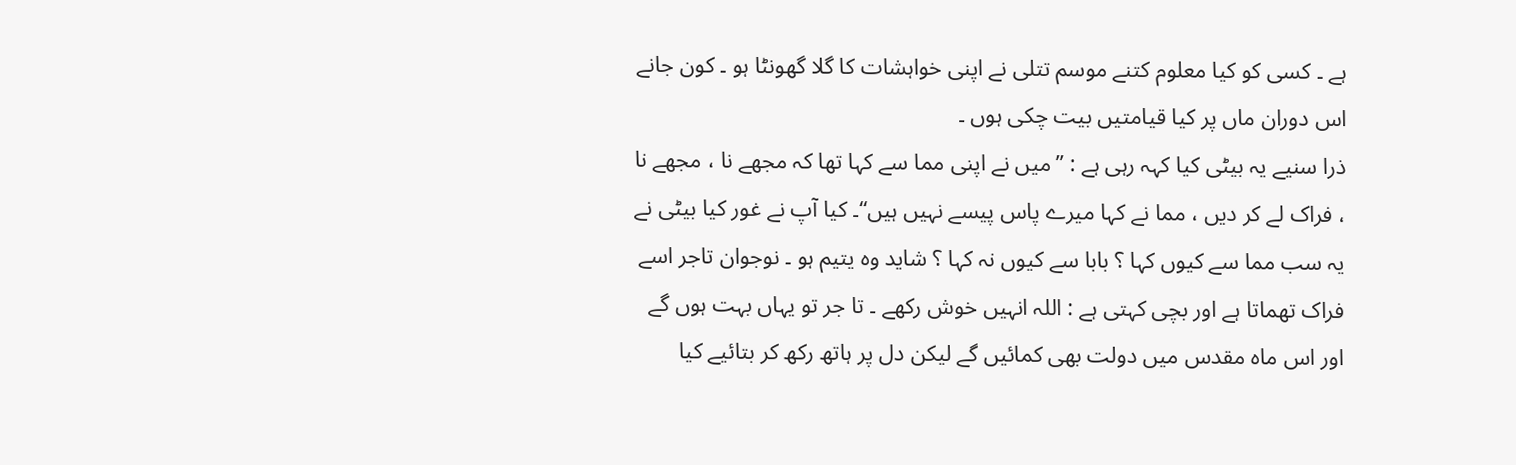ہے ۔ کسی کو کیا معلوم کتنے موسم تتلی نے اپنی خواہشات کا گلا گھونٹا ہو ۔ کون جانے اس دوران ماں پر کیا قیامتیں بیت چکی ہوں ۔
ذرا سنیے یہ بیٹی کیا کہہ رہی ہے : ’’میں نے اپنی مما سے کہا تھا کہ مجھے نا ، مجھے نا ، فراک لے کر دیں ، مما نے کہا میرے پاس پیسے نہیں ہیں‘‘۔ کیا آپ نے غور کیا بیٹی نے یہ سب مما سے کیوں کہا ؟ بابا سے کیوں نہ کہا ؟ شاید وہ یتیم ہو ۔ نوجوان تاجر اسے فراک تھماتا ہے اور بچی کہتی ہے : اللہ انہیں خوش رکھے ۔ تا جر تو یہاں بہت ہوں گے اور اس ماہ مقدس میں دولت بھی کمائیں گے لیکن دل پر ہاتھ رکھ کر بتائیے کیا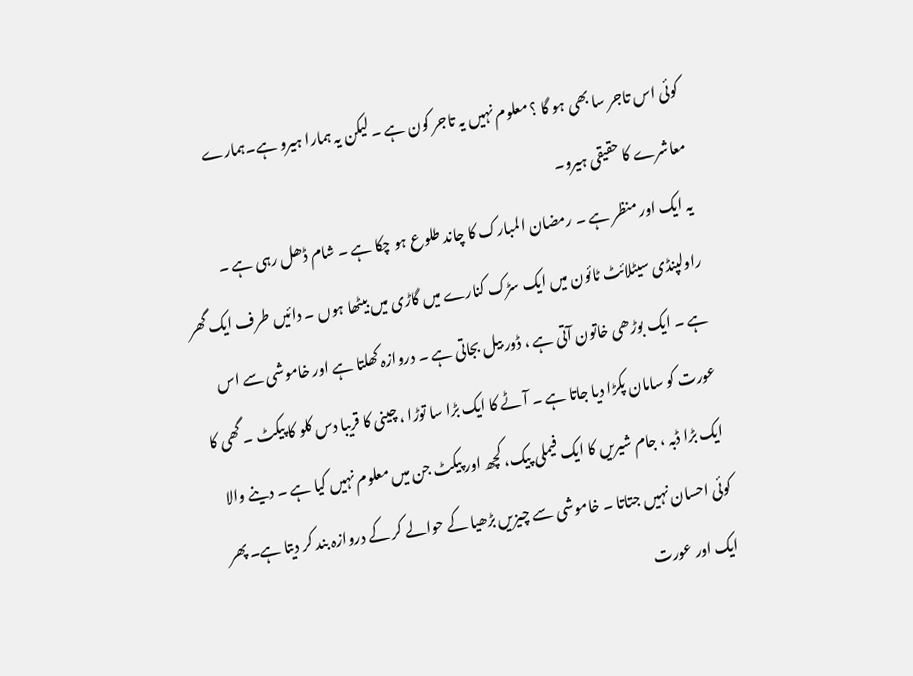کوئی اس تاجر سا بھی ہو گا ؟ معلوم نہیں یہ تاجر کون ہے ۔ لیکن یہ ہمارا ہیرو ہے۔ہمارے معاشرے کا حقیقی ہیرو۔
یہ ایک اور منظر ہے ۔ رمضان المبارک کا چاند طلوع ہو چکا ہے ۔ شام ڈھل رہی ہے ۔ راولپنڈی سیٹلائٹ ٹائون میں ایک سڑک کنارے میں گاڑی میں بیٹھا ہوں ۔ دائیں طرف ایک گھر ہے ۔ ایک بوڑھی خاتون آتی ہے ، ڈور بیل بجاتی ہے ۔ دروازہ کھلتا ہے اور خاموشی سے اس عورت کو سامان پکڑا دیا جاتا ہے ۔ آٹے کا ایک بڑا سا توڑا ، چینی کا قریبا دس کلو کا پیکٹ ۔ گھی کا ایک بڑا ڈبہ ، جام شیریں کا ایک فیملی پیک، کچھ اور پیکٹ جن میں معلوم نہیں کیا ہے ۔ دینے والا کوئی احسان نہیں جتاتا ۔ خاموشی سے چیزیں بڑھیا کے حوالے کر کے دروازہ بند کر دیتا ہے۔ پھر ایک اور عورت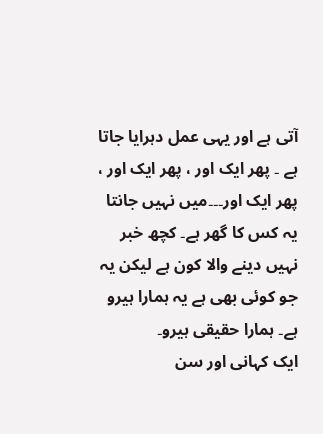آتی ہے اور یہی عمل دہرایا جاتا ہے ۔ پھر ایک اور ، پھر ایک اور ، پھر ایک اور۔۔۔میں نہیں جانتا یہ کس کا گھر ہے۔ کچھ خبر نہیں دینے والا کون ہے لیکن یہ جو کوئی بھی ہے یہ ہمارا ہیرو ہے۔ ہمارا حقیقی ہیرو۔
ایک کہانی اور سن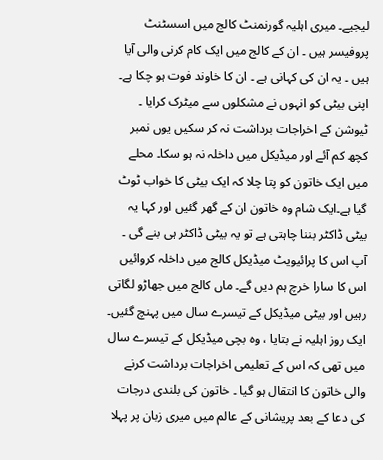لیجیے۔ میری اہلیہ گورنمنٹ کالج میں اسسٹنٹ پروفیسر ہیں ۔ ان کے کالج میں ایک کام کرنی والی آیا ہیں ۔ یہ ان کی کہانی ہے ۔ ان کا خاوند فوت ہو چکا ہے۔ اپنی بیٹی کو انہوں نے مشکلوں سے میٹرک کرایا ۔ ٹیوشن کے اخراجات برداشت نہ کر سکیں یوں نمبر کچھ کم آئے اور میڈیکل میں داخلہ نہ ہو سکا۔ محلے میں ایک خاتون کو پتا چلا کہ ایک بیٹی کا خواب ٹوٹ گیا ہے۔ایک شام وہ خاتون ان کے گھر گئیں اور کہا یہ بیٹی ڈاکٹر بننا چاہتی ہے تو یہ بیٹی ڈاکٹر ہی بنے گی ۔ آپ اس کا پرائیویٹ میڈیکل کالج میں داخلہ کروائیں اس کا سارا خرچ ہم دیں گے۔ ماں کالج میں جھاڑو لگاتی رہیں اور بیٹی میڈیکل کے تیسرے سال میں پہنچ گئیں۔
ایک روز اہلیہ نے بتایا ، وہ بچی میڈیکل کے تیسرے سال میں تھی کہ اس کے تعلیمی اخراجات برداشت کرنے والی خاتون کا انتقال ہو گیا ۔ خاتون کی بلندی درجات کی دعا کے بعد پریشانی کے عالم میں میری زبان پر پہلا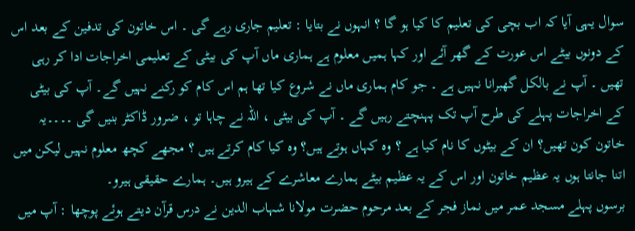سوال یہی آیا کہ اب بچی کی تعلیم کا کیا ہو گا ؟ انہوں نے بتایا : تعلیم جاری رہے گی ۔ اس خاتون کی تدفین کے بعد اس کے دونوں بیٹے اس عورت کے گھر آئے اور کہا ہمیں معلوم ہے ہماری ماں آپ کی بیٹی کے تعلیمی اخراجات ادا کر رہی تھیں ۔ آپ نے بالکل گھبرانا نہیں ہے ۔ جو کام ہماری ماں نے شروع کیا تھا ہم اس کام کو رکنے نہیں گے۔ آپ کی بیٹی کے اخراجات پہلے کی طرح آپ تک پہنچتے رہیں گے ۔ آپ کی بیٹی ، اللہ نے چاہا تو ، ضرور ڈاکٹر بنیں گی ۔۔۔۔یہ خاتون کون تھیں؟ ان کے بیٹوں کا نام کیا ہے ؟ وہ کہاں ہوتے ہیں؟ وہ کیا کام کرتے ہیں ؟ مجھے کچھ معلوم نہیں لیکن میں اتنا جانتا ہوں یہ عظیم خاتون اور اس کے یہ عظیم بیٹے ہمارے معاشرے کے ہیرو ہیں۔ ہمارے حقیقی ہیرو۔
برسوں پہلے مسجد عمر میں نماز فجر کے بعد مرحوم حضرت مولانا شہاب الدین نے درس قرآن دیتے ہوئے پوچھا : آپ میں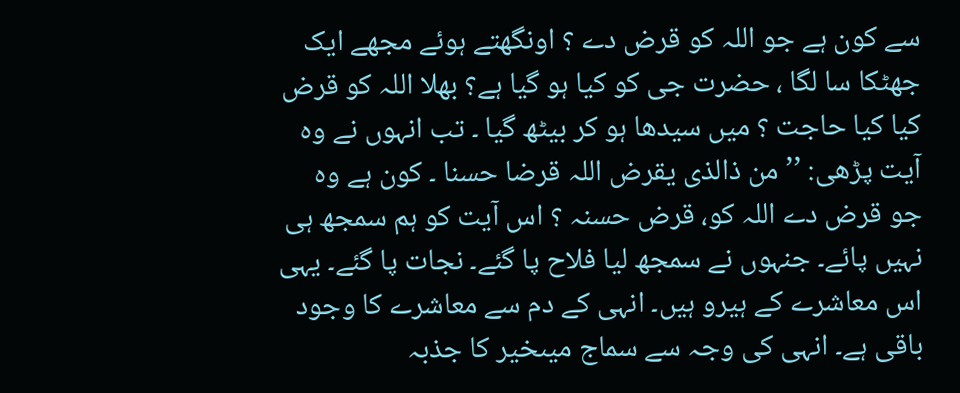سے کون ہے جو اللہ کو قرض دے ؟ اونگھتے ہوئے مجھے ایک جھٹکا سا لگا ، حضرت جی کو کیا ہو گیا ہے؟ بھلا اللہ کو قرض کیا کیا حاجت ؟ میں سیدھا ہو کر بیٹھ گیا ۔ تب انہوں نے وہ آیت پڑھی: ’’ من ذالذی یقرض اللہ قرضا حسنا ۔ کون ہے وہ جو قرض دے اللہ کو، قرض حسنہ ؟ اس آیت کو ہم سمجھ ہی نہیں پائے۔ جنہوں نے سمجھ لیا فلاح پا گئے۔ نجات پا گئے۔ یہی اس معاشرے کے ہیرو ہیں۔ انہی کے دم سے معاشرے کا وجود باقی ہے۔ انہی کی وجہ سے سماج میںخیر کا جذبہ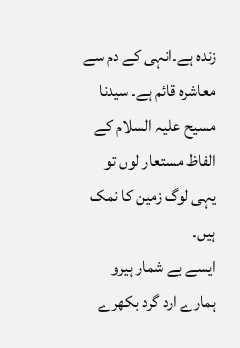زندہ ہے۔انہی کے دم سے معاشرہ قائم ہے۔ سیدنا مسیح علیہ السلام کے الفاظ مستعار لوں تو یہی لوگ زمین کا نمک ہیں۔
ایسے بے شمار ہیرو ہمارے ارد گرد بکھرے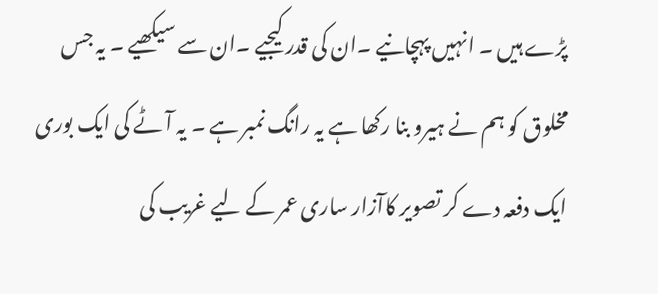پڑے ہیں ۔ انہیں پہچانیے ۔ان کی قدر کیجیے ۔ان سے سیکھیے ۔ یہ جس مخلوق کو ہم نے ہیرو بنا رکھا ہے یہ رانگ نمبر ہے ۔ یہ آٹے کی ایک بوری ایک دفعہ دے کر تصویر کاآزار ساری عمر کے لیے غریب کی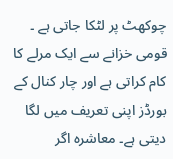چوکھٹ پر لٹکا جاتی ہے ۔ قومی خزانے سے ایک مرلے کا کام کراتی ہے اور چار کنال کے بورڈز اپنی تعریف میں لگا دیتی ہے۔ معاشرہ اگر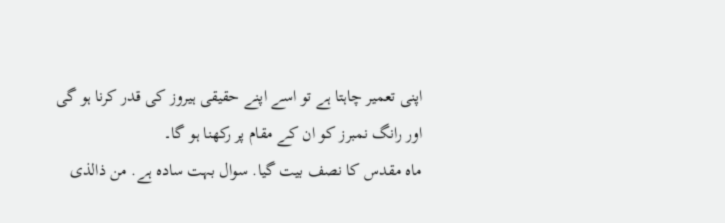اپنی تعمیر چاہتا ہے تو اسے اپنے حقیقی ہیروز کی قدر کرنا ہو گی اور رانگ نمبرز کو ان کے مقام پر رکھنا ہو گا۔
ماہ مقدس کا نصف بیت گیا. سوال بہت سادہ ہے. من ذالذی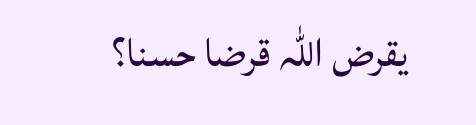یقرض اللہ قرضا حسنا؟